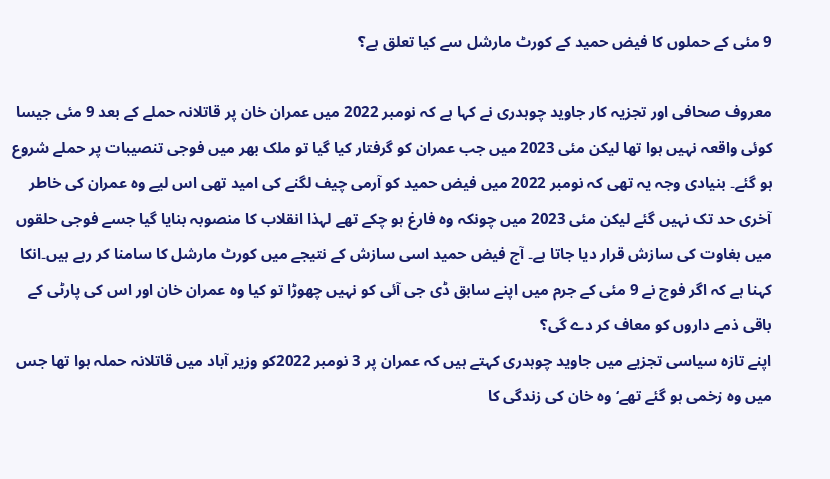9 مئی کے حملوں کا فیض حمید کے کورٹ مارشل سے کیا تعلق ہے؟

معروف صحافی اور تجزیہ کار جاوید چوہدری نے کہا ہے کہ نومبر 2022 میں عمران خان پر قاتلانہ حملے کے بعد 9 مئی جیسا کوئی واقعہ نہیں ہوا تھا لیکن مئی 2023 میں جب عمران کو گرفتار کیا گیا تو ملک بھر میں فوجی تنصیبات پر حملے شروع ہو گئے۔ بنیادی وجہ یہ تھی کہ نومبر 2022 میں فیض حمید کو آرمی چیف لگنے کی امید تھی اس لیے وہ عمران کی خاطر آخری حد تک نہیں گئے لیکن مئی 2023 میں چونکہ وہ فارغ ہو چکے تھے لہذا انقلاب کا منصوبہ بنایا گیا جسے فوجی حلقوں میں بغاوت کی سازش قرار دیا جاتا ہے۔ آج فیض حمید اسی سازش کے نتیجے میں کورٹ مارشل کا سامنا کر رہے ہیں۔انکا کہنا ہے کہ اگر فوج نے 9 مئی کے جرم میں اپنے سابق ڈی جی آئی کو نہیں چھوڑا تو کیا وہ عمران خان اور اس کی پارٹی کے باقی ذمے داروں کو معاف کر دے گی؟
اپنے تازہ سیاسی تجزیے میں جاوید چوہدری کہتے ہیں کہ عمران پر 3 نومبر 2022کو وزیر آباد میں قاتلانہ حملہ ہوا تھا جس میں وہ زخمی ہو گئے تھے‘ وہ خان کی زندگی کا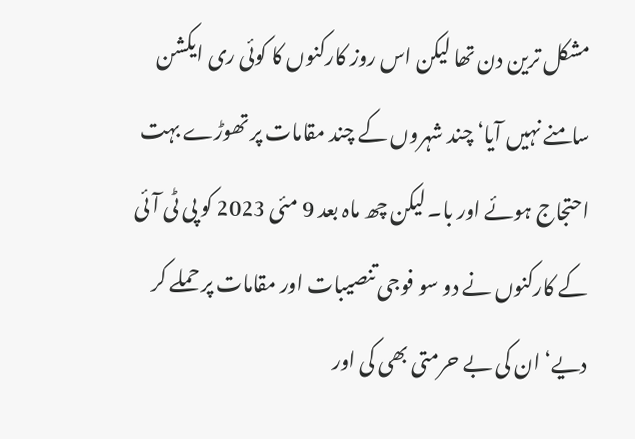مشکل ترین دن تھا لیکن اس روز کارکنوں کا کوئی ری ایکشن سامنے نہیں آیا‘ چند شہروں کے چند مقامات پر تھوڑے بہت احتجاج ہوئے اور با۔ لیکن چھ ماہ بعد 9 مئی 2023 کو پی ٹی آئی کے کارکنوں نے دو سو فوجی تنصیبات اور مقامات پر حملے کر دیے‘ ان کی بے حرمتی بھی کی اور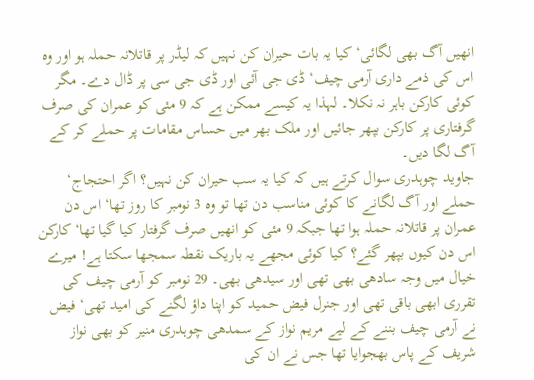انھیں آگ بھی لگائی‘ کیا یہ بات حیران کن نہیں کہ لیڈر پر قاتلانہ حملہ ہو اور وہ اس کی ذمے داری آرمی چیف‘ ڈی جی آئی اور ڈی جی سی پر ڈال دے۔ مگر کوئی کارکن باہر نہ نکلا۔ لہذا یہ کیسے ممکن ہے کہ 9 مئی کو عمران کی صرف گرفتاری پر کارکن بپھر جائیں اور ملک بھر میں حساس مقامات پر حملے کر کے آگ لگا دیں۔
جاوید چوہدری سوال کرتے ہیں کہ کیا یہ سب حیران کن نہیں؟ اگر احتجاج‘ حملے اور آگ لگانے کا کوئی مناسب دن تھا تو وہ 3 نومبر کا روز تھا‘ اس دن عمران پر قاتلانہ حملہ ہوا تھا جبکہ 9 مئی کو انھیں صرف گرفتار کیا گیا تھا‘ کارکن اس دن کیوں بپھر گئے؟ کیا کوئی مجھے یہ باریک نقطہ سمجھا سکتا ہے! میرے خیال میں وجہ سادھی بھی تھی اور سیدھی بھی۔ 29 نومبر کو آرمی چیف کی تقرری ابھی باقی تھی اور جنرل فیض حمید کو اپنا داؤ لگنے کی امید تھی‘ فیض نے آرمی چیف بننے کے لیے مریم نواز کے سمدھی چوہدری منیر کو بھی نواز شریف کے پاس بھجوایا تھا جس نے ان کی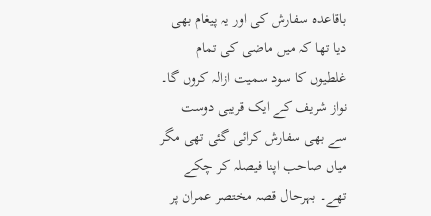باقاعدہ سفارش کی اور یہ پیغام بھی دیا تھا کہ میں ماضی کی تمام غلطیوں کا سود سمیت ازالہ کروں گا۔ نواز شریف کے ایک قریبی دوست سے بھی سفارش کرائی گئی تھی مگر میاں صاحب اپنا فیصلہ کر چکے تھے۔ بہرحال قصہ مختصر عمران پر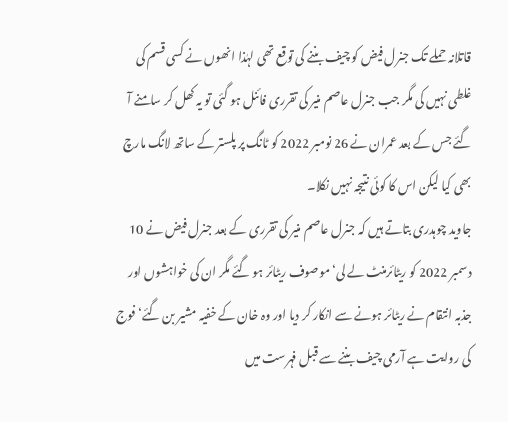قاتلانہ حملے تک جنرل فیض کو چیف بننے کی توقع تھی لہٰذا انھوں نے کسی قسم کی غلطی نہیں کی مگر جب جنرل عاصم منیر کی تقرری فائنل ہو گئی تو یہ کھل کر سامنے آ گئے جس کے بعد عمران نے 26 نومبر 2022 کو ٹانگ پر پلستر کے ساتھ لانگ مارچ بھی کیا لیکن اس کا کوئی نتیجہ نہیں نکلا۔
جاوید چوہدری بتاتے ہیں کہ جنرل عاصم منیر کی تقرری کے بعد جنرل فیض نے 10 دسمبر 2022 کو ریٹائرمنٹ لے لی‘ موصوف ریٹائر ہو گئے مگر ان کی خواہشوں اور جذبہ انتقام نے ریٹائر ہونے سے انکار کر دیا اور وہ خان کے خفیہ مشیر بن گئے‘ فوج کی روایت ہے آرمی چیف بننے سے قبل فہرست میں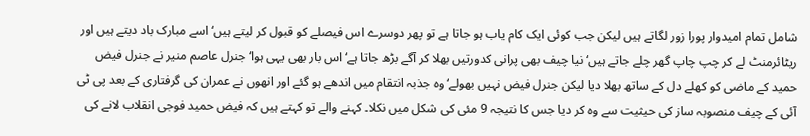شامل تمام امیدوار پورا زور لگاتے ہیں لیکن جب کوئی ایک کام یاب ہو جاتا ہے تو پھر دوسرے اس فیصلے کو قبول کر لیتے ہیں‘ اسے مبارک باد دیتے ہیں اور ریٹائرمنٹ لے کر چپ چاپ گھر چلے جاتے ہیں‘ نیا چیف بھی پرانی کدورتیں بھلا کر آگے بڑھ جاتا ہے‘ اس بار بھی یہی ہوا‘ جنرل عاصم منیر نے جنرل فیض حمید کے ماضی کو کھلے دل کے ساتھ بھلا دیا لیکن جنرل فیض نہیں بھولے‘ وہ جذبہ انتقام میں اندھے ہو گئے اور انھوں نے عمران کی گرفتاری کے بعد پی ٹی آئی کے چیف منصوبہ ساز کی حیثیت سے وہ کر دیا جس کا نتیجہ 9 مئی کی شکل میں نکلا۔ کہنے والے تو کہتے ہیں کہ فیض حمید فوجی انقلاب لانے کی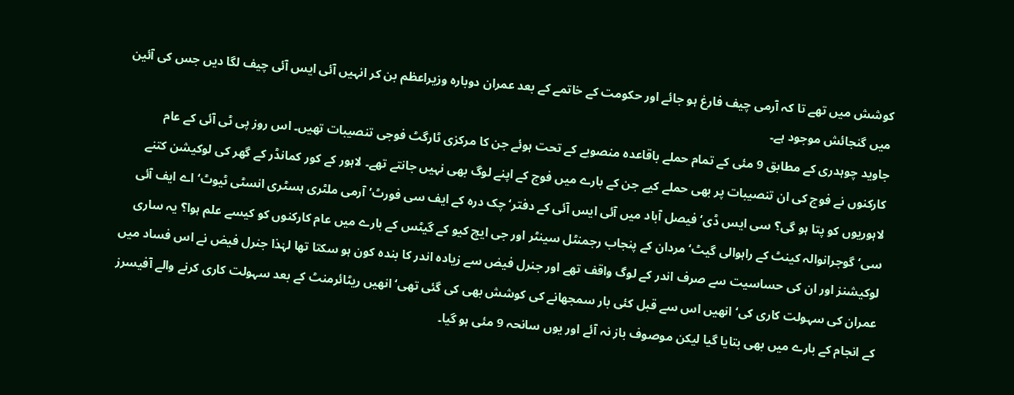کوشش میں تھے تا کہ آرمی چیف فارغ ہو جائے اور حکومت کے خاتمے کے بعد عمران دوبارہ وزیراعظم بن کر انہیں آئی ایس آئی چیف لگا دیں جس کی آئین میں گنجائش موجود ہے۔
جاوید چوہدری کے مطابق 9 مئی کے تمام حملے باقاعدہ منصوبے کے تحت ہوئے جن کا مرکزی ٹارگٹ فوجی تنصیبات تھیں۔ اس روز پی ٹی آئی کے عام کارکنوں نے فوج کی ان تنصیبات پر بھی حملے کیے جن کے بارے میں فوج کے اپنے لوگ بھی نہیں جانتے تھے۔ لاہور کے کور کمانڈر کے گھر کی لوکیشن کتنے لاہوریوں کو پتا ہو گی؟ سی ایس ڈی‘ فیصل آباد میں آئی ایس آئی کے دفتر‘ چک درہ کے ایف سی فورٹ‘ آرمی ملٹری ہسٹری انسٹی ٹیوٹ‘ اے ایف آئی سی‘ گوجرانوالہ کینٹ کے راہوالی گیٹ‘ مردان کے پنجاب رجمنٹل سینٹر اور جی ایچ کیو کے گیٹس کے بارے میں عام کارکنوں کو کیسے علم ہوا؟ یہ ساری لوکیشنز اور ان کی حساسیت سے صرف اندر کے لوگ واقف تھے اور جنرل فیض سے زیادہ اندر کا بندہ کون ہو سکتا تھا لہٰذا جنرل فیض نے اس فساد میں عمران کی سہولت کاری کی‘ انھیں اس سے قبل کئی بار سمجھانے کی کوشش بھی کی گئی تھی‘ انھیں ریٹائرمنٹ کے بعد سہولت کاری کرنے والے آفیسرز کے انجام کے بارے میں بھی بتایا گیا لیکن موصوف باز نہ آئے اور یوں سانحہ 9 مئی ہو گیا۔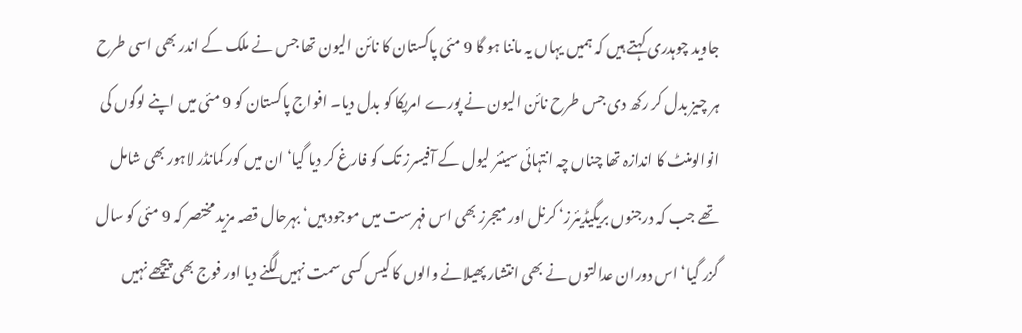جاوید چوہدری کہتے ہیں کہ ہمیں یہاں یہ ماننا ہو گا 9 مئی پاکستان کا نائن الیون تھا جس نے ملک کے اندر بھی اسی طرح ہر چیز بدل کر رکھ دی جس طرح نائن الیون نے پورے امریکا کو بدل دیا۔ افواج پاکستان کو 9 مئی میں اپنے لوگوں کی انوالومنٹ کا اندازہ تھا چناں چہ انتہائی سینئر لیول کے آفیسرز تک کو فارغ کر دیا گیا‘ ان میں کور کمانڈر لاہور بھی شامل تھے جب کہ درجنوں بریگیڈیئرز‘ کرنل اور میجرز بھی اس فہرست میں موجود ہیں‘ بہرحال قصہ مزید مختصر کہ 9 مئی کو سال گزر گیا‘ اس دوران عدالتوں نے بھی انتشار پھیلانے والوں کا کیس کسی سمت نہیں لگنے دیا اور فوج بھی پیچھے نہیں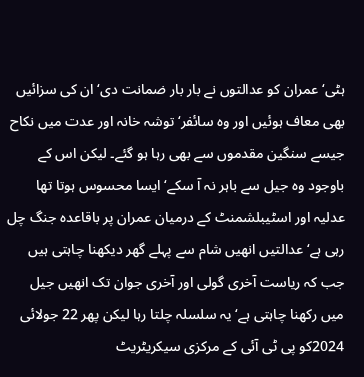ہٹی‘ عمران کو عدالتوں نے بار بار ضمانت دی‘ ان کی سزائیں بھی معاف ہوئیں اور وہ سائفر‘ توشہ خانہ اور عدت میں نکاح جیسے سنگین مقدموں سے بھی رہا ہو گئے۔ لیکن اس کے باوجود وہ جیل سے باہر نہ آ سکے‘ ایسا محسوس ہوتا تھا عدلیہ اور اسٹیبلشمنٹ کے درمیان عمران پر باقاعدہ جنگ چل رہی ہے‘ عدالتیں انھیں شام سے پہلے گھر دیکھنا چاہتی ہیں جب کہ ریاست آخری گولی اور آخری جوان تک انھیں جیل میں رکھنا چاہتی ہے‘ یہ سلسلہ چلتا رہا لیکن پھر 22 جولائی 2024کو پی ٹی آئی کے مرکزی سیکریٹریٹ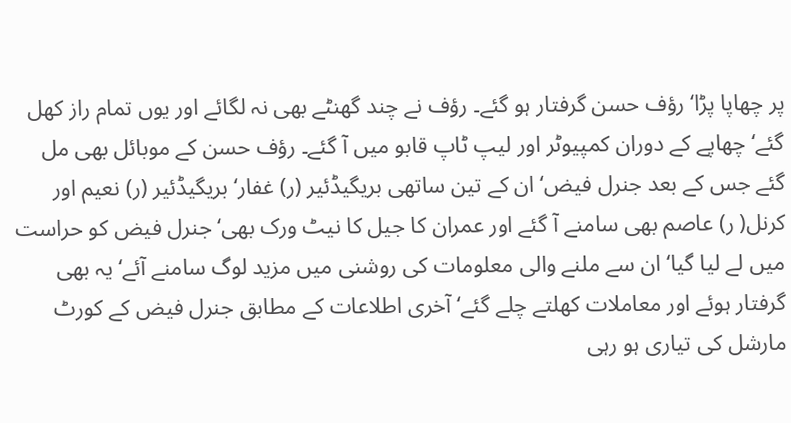پر چھاپا پڑا‘ رؤف حسن گرفتار ہو گئے۔ رؤف نے چند گھنٹے بھی نہ لگائے اور یوں تمام راز کھل گئے‘ چھاپے کے دوران کمپیوٹر اور لیپ ٹاپ قابو میں آ گئے۔ رؤف حسن کے موبائل بھی مل گئے جس کے بعد جنرل فیض‘ ان کے تین ساتھی بریگیڈئیر (ر) غفار‘ بریگیڈئیر (ر) نعیم اور کرنل( ر) عاصم بھی سامنے آ گئے اور عمران کا جیل کا نیٹ ورک بھی‘ جنرل فیض کو حراست میں لے لیا گیا‘ ان سے ملنے والی معلومات کی روشنی میں مزید لوگ سامنے آئے‘ یہ بھی گرفتار ہوئے اور معاملات کھلتے چلے گئے‘ آخری اطلاعات کے مطابق جنرل فیض کے کورٹ مارشل کی تیاری ہو رہی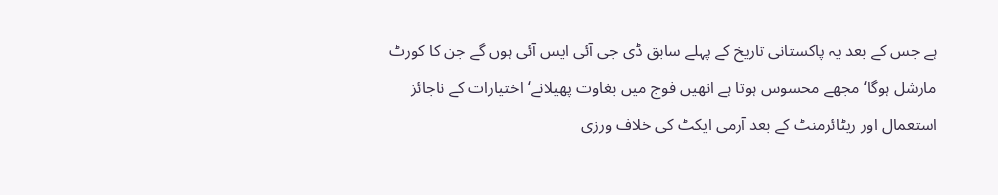ہے جس کے بعد یہ پاکستانی تاریخ کے پہلے سابق ڈی جی آئی ایس آئی ہوں گے جن کا کورٹ مارشل ہوگا‘ مجھے محسوس ہوتا ہے انھیں فوج میں بغاوت پھیلانے‘ اختیارات کے ناجائز استعمال اور ریٹائرمنٹ کے بعد آرمی ایکٹ کی خلاف ورزی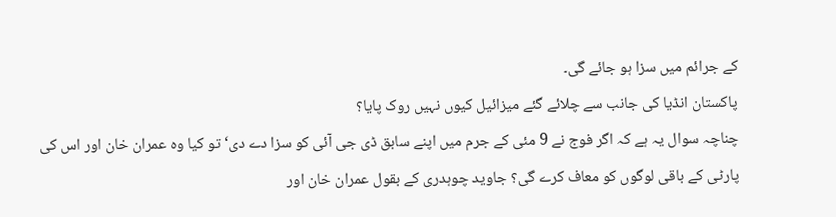کے جرائم میں سزا ہو جائے گی۔
پاکستان انڈیا کی جانب سے چلائے گئے میزائیل کیوں نہیں روک پایا؟
چناچہ سوال یہ ہے کہ اگر فوج نے 9 مئی کے جرم میں اپنے سابق ڈی جی آئی کو سزا دے دی‘ تو کیا وہ عمران خان اور اس کی پارٹی کے باقی لوگوں کو معاف کرے گی؟ جاوید چوہدری کے بقول عمران خان اور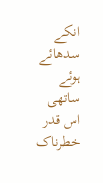انکے سدھائے ہوئے ساتھی اس قدر خطرناک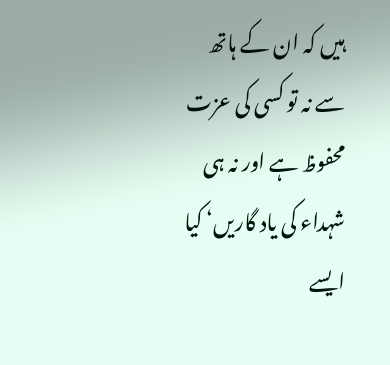ہیں کہ ان کے ہاتھ سے نہ تو کسی کی عزت محفوظ ہے اور نہ ہی شہداء کی یاد گاریں‘ کیا ایسے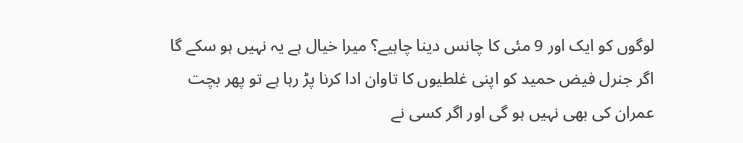لوگوں کو ایک اور 9 مئی کا چانس دینا چاہیے؟ میرا خیال ہے یہ نہیں ہو سکے گا اگر جنرل فیض حمید کو اپنی غلطیوں کا تاوان ادا کرنا پڑ رہا ہے تو پھر بچت عمران کی بھی نہیں ہو گی اور اگر کسی نے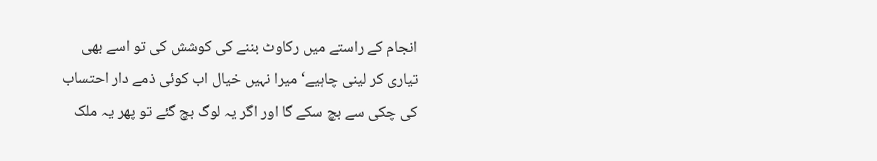انجام کے راستے میں رکاوٹ بننے کی کوشش کی تو اسے بھی تیاری کر لینی چاہیے‘ میرا نہیں خیال اب کوئی ذمے دار احتساب کی چکی سے بچ سکے گا اور اگر یہ لوگ بچ گئے تو پھر یہ ملک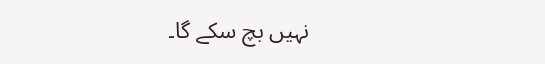نہیں بچ سکے گا۔